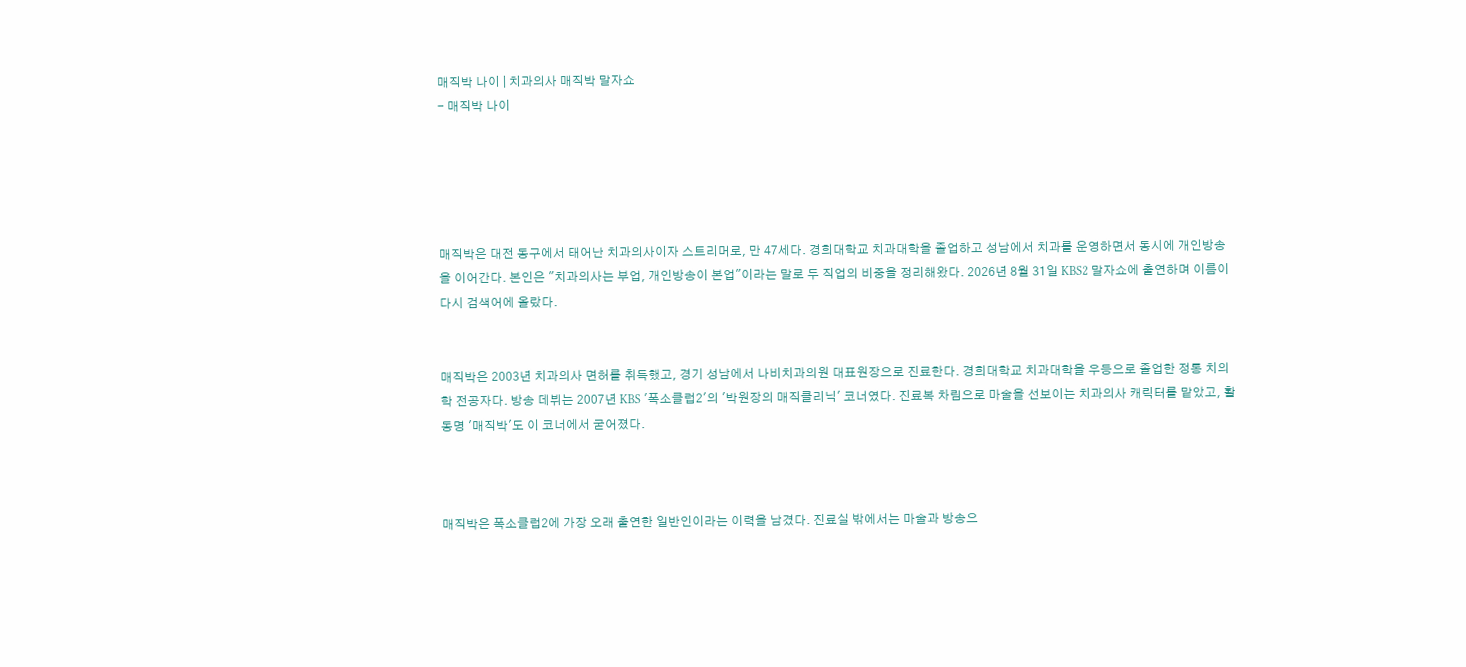매직박 나이 | 치과의사 매직박 말자쇼
- 매직박 나이





매직박은 대전 동구에서 태어난 치과의사이자 스트리머로, 만 47세다. 경희대학교 치과대학을 졸업하고 성남에서 치과를 운영하면서 동시에 개인방송을 이어간다. 본인은 "치과의사는 부업, 개인방송이 본업"이라는 말로 두 직업의 비중을 정리해왔다. 2026년 8월 31일 KBS2 말자쇼에 출연하며 이름이 다시 검색어에 올랐다.


매직박은 2003년 치과의사 면허를 취득했고, 경기 성남에서 나비치과의원 대표원장으로 진료한다. 경희대학교 치과대학을 우등으로 졸업한 정통 치의학 전공자다. 방송 데뷔는 2007년 KBS '폭소클럽2'의 '박원장의 매직클리닉' 코너였다. 진료복 차림으로 마술을 선보이는 치과의사 캐릭터를 맡았고, 활동명 '매직박'도 이 코너에서 굳어졌다.



매직박은 폭소클럽2에 가장 오래 출연한 일반인이라는 이력을 남겼다. 진료실 밖에서는 마술과 방송으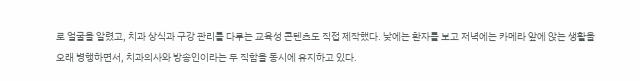로 얼굴을 알렸고, 치과 상식과 구강 관리를 다루는 교육성 콘텐츠도 직접 제작했다. 낮에는 환자를 보고 저녁에는 카메라 앞에 앉는 생활을 오래 병행하면서, 치과의사와 방송인이라는 두 직함을 동시에 유지하고 있다.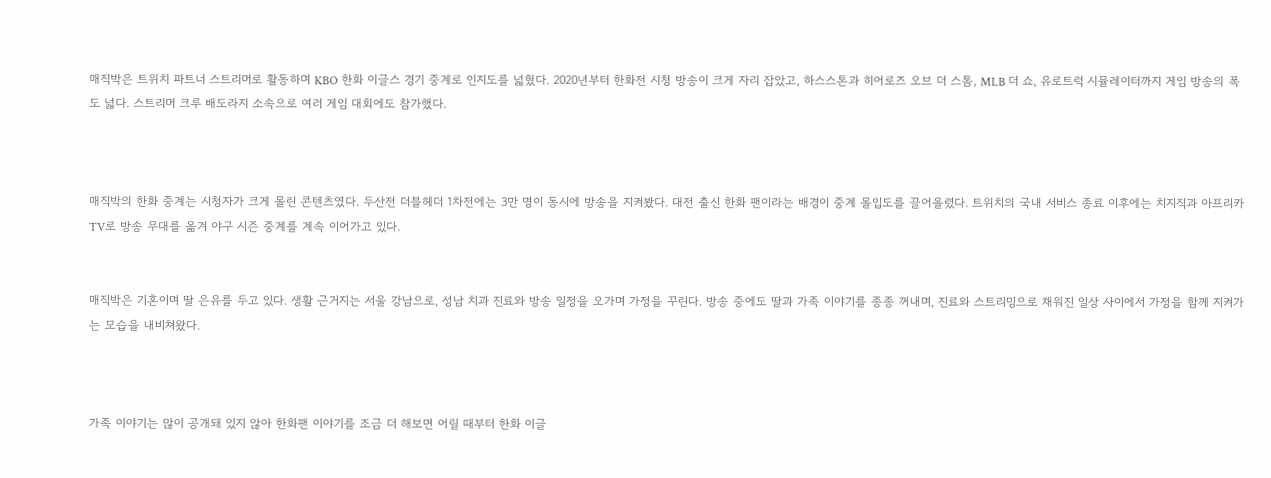매직박은 트위치 파트너 스트리머로 활동하며 KBO 한화 이글스 경기 중계로 인지도를 넓혔다. 2020년부터 한화전 시청 방송이 크게 자리 잡았고, 하스스톤과 히어로즈 오브 더 스톰, MLB 더 쇼, 유로트럭 시뮬레이터까지 게임 방송의 폭도 넓다. 스트리머 크루 배도라지 소속으로 여러 게임 대회에도 참가했다.



매직박의 한화 중계는 시청자가 크게 몰린 콘텐츠였다. 두산전 더블헤더 1차전에는 3만 명이 동시에 방송을 지켜봤다. 대전 출신 한화 팬이라는 배경이 중계 몰입도를 끌어올렸다. 트위치의 국내 서비스 종료 이후에는 치지직과 아프리카TV로 방송 무대를 옮겨 야구 시즌 중계를 계속 이어가고 있다.


매직박은 기혼이며 딸 은유를 두고 있다. 생활 근거지는 서울 강남으로, 성남 치과 진료와 방송 일정을 오가며 가정을 꾸린다. 방송 중에도 딸과 가족 이야기를 종종 꺼내며, 진료와 스트리밍으로 채워진 일상 사이에서 가정을 함께 지켜가는 모습을 내비쳐왔다.



가족 이야기는 많이 공개돼 있지 않아 한화팬 이야기를 조금 더 해보면 어릴 때부터 한화 이글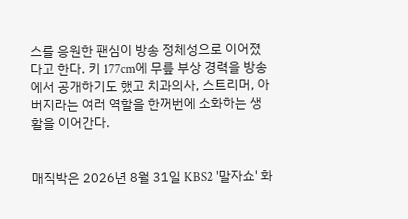스를 응원한 팬심이 방송 정체성으로 이어졌다고 한다. 키 177cm에 무릎 부상 경력을 방송에서 공개하기도 했고 치과의사, 스트리머, 아버지라는 여러 역할을 한꺼번에 소화하는 생활을 이어간다.


매직박은 2026년 8월 31일 KBS2 '말자쇼' 화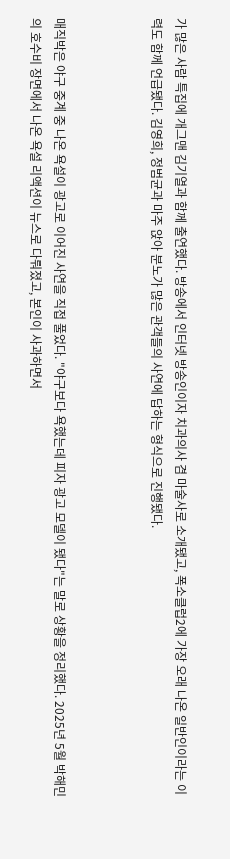가 많은 사람 특집에 개그맨 김기열과 함께 출연했다. 방송에서 인터넷 방송인이자 치과의사 겸 마술사로 소개됐고, 폭소클럽2에 가장 오래 나온 일반인이라는 이력도 함께 언급됐다. 김영희, 정범균과 마주 앉아 분노가 많은 관객들의 사연에 답하는 형식으로 진행됐다.



매직박은 야구 중계 중 나온 욕설이 광고로 이어진 사연을 직접 풀었다. "야구보다 욕했는데 피자 광고 모델이 됐다"는 말로 상황을 정리했다. 2025년 5월 박해민의 호수비 장면에서 나온 욕설 리액션이 뉴스로 다뤄졌고, 본인이 사과하면서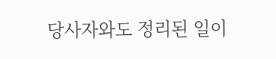당사자와도 정리된 일이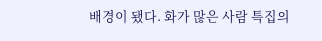배경이 됐다. 화가 많은 사람 특집의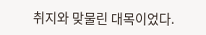취지와 맞물린 대목이었다.